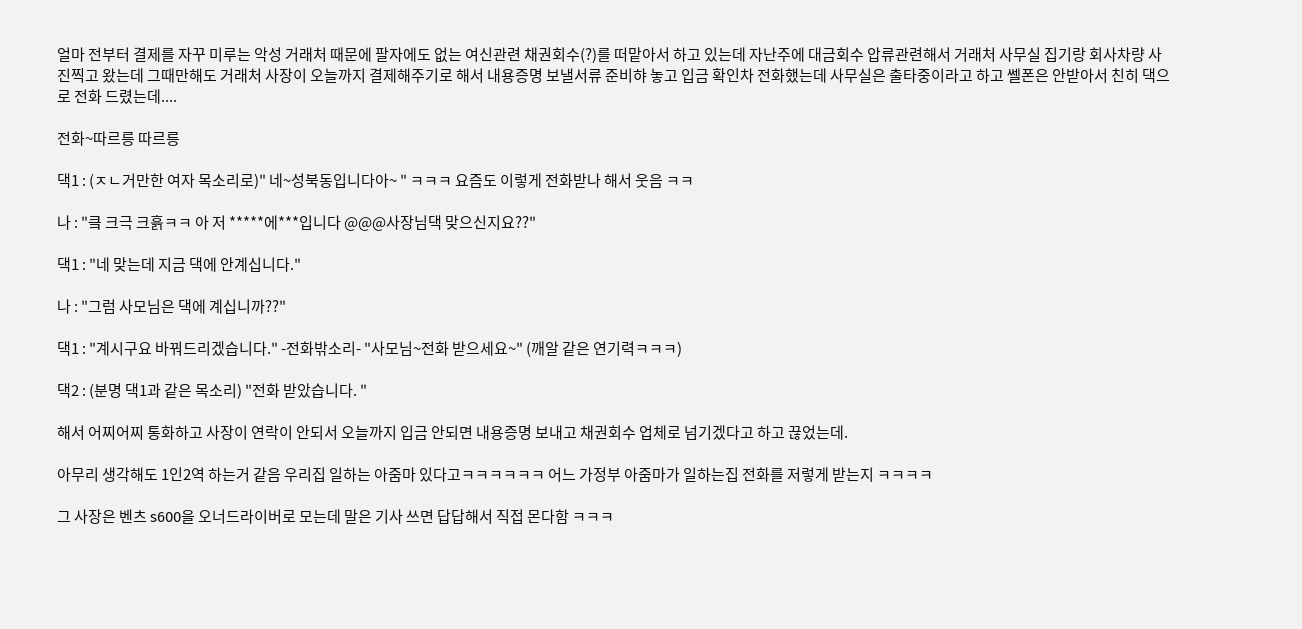얼마 전부터 결제를 자꾸 미루는 악성 거래처 때문에 팔자에도 없는 여신관련 채권회수(?)를 떠맡아서 하고 있는데 자난주에 대금회수 압류관련해서 거래처 사무실 집기랑 회사차량 사진찍고 왔는데 그때만해도 거래처 사장이 오늘까지 결제해주기로 해서 내용증명 보낼서류 준비햐 놓고 입금 확인차 전화했는데 사무실은 출타중이라고 하고 쎌폰은 안받아서 친히 댁으로 전화 드렸는데....

전화~따르릉 따르릉

댁1 : (ㅈㄴ거만한 여자 목소리로)" 네~성북동입니다아~ " ㅋㅋㅋ 요즘도 이렇게 전화받나 해서 웃음 ㅋㅋ

나 : "킄 크극 크흙ㅋㅋ 아 저 *****에***입니다 @@@사장님댁 맞으신지요??"

댁1 : "네 맞는데 지금 댁에 안계십니다."

나 : "그럼 사모님은 댁에 계십니까??"

댁1 : "계시구요 바꿔드리겠습니다." -전화밖소리- "사모님~전화 받으세요~" (깨알 같은 연기력ㅋㅋㅋ)

댁2 : (분명 댁1과 같은 목소리) "전화 받았습니다. "

해서 어찌어찌 통화하고 사장이 연락이 안되서 오늘까지 입금 안되면 내용증명 보내고 채권회수 업체로 넘기겠다고 하고 끊었는데.

아무리 생각해도 1인2역 하는거 같음 우리집 일하는 아줌마 있다고ㅋㅋㅋㅋㅋㅋ 어느 가정부 아줌마가 일하는집 전화를 저렇게 받는지 ㅋㅋㅋㅋ

그 사장은 벤츠 s600을 오너드라이버로 모는데 말은 기사 쓰면 답답해서 직접 몬다함 ㅋㅋㅋ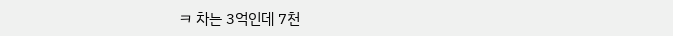ㅋ 차는 3억인데 7천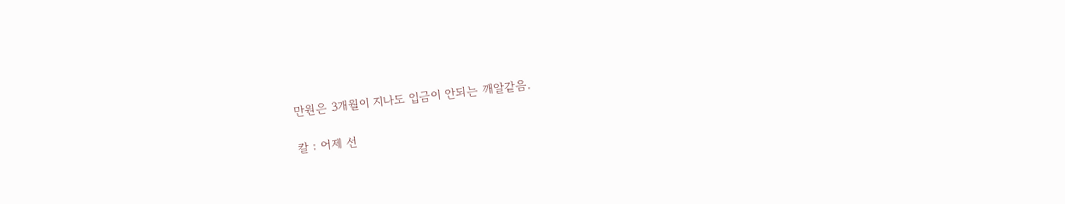만원은 3개월이 지나도 입금이 안되는 깨알같음.

칼 : 어제 선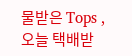물받은 Tops , 오늘 택배받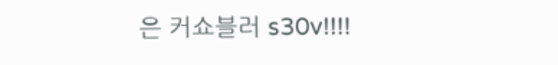은 커쇼블러 s30v!!!!